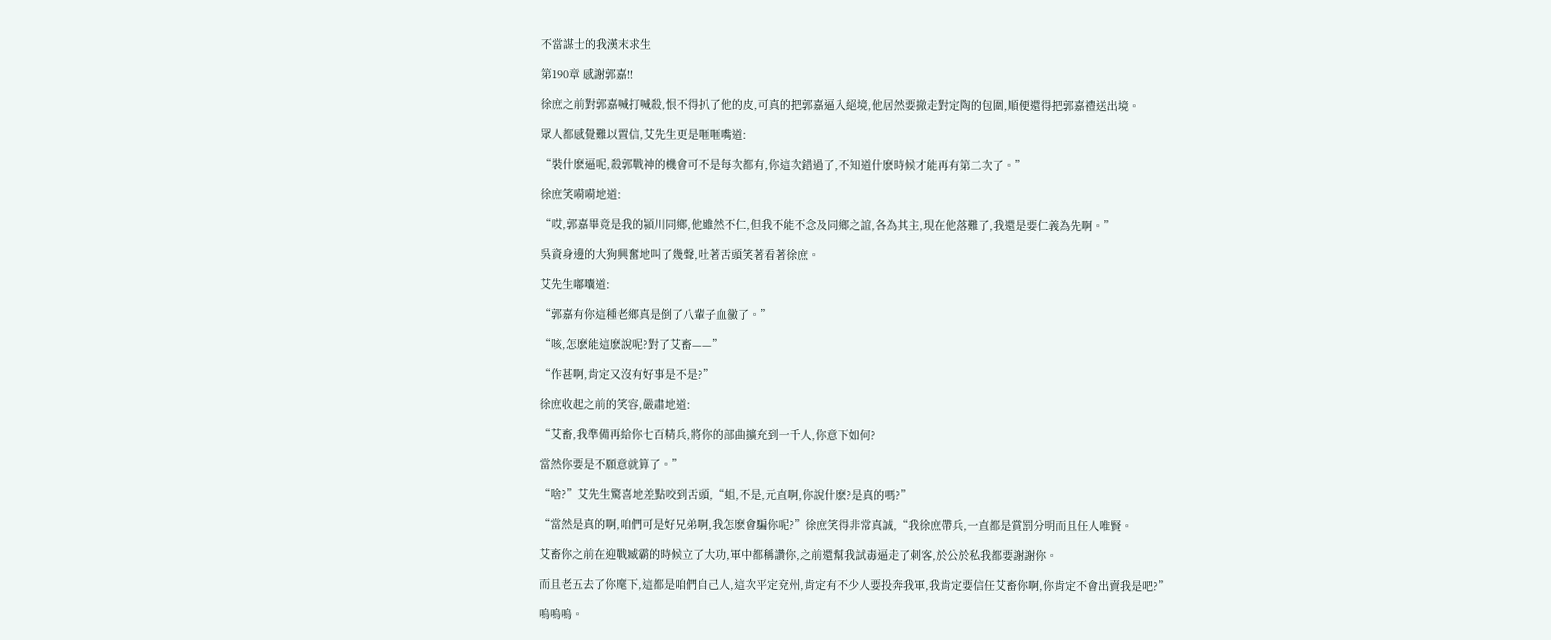不當謀士的我漢末求生

第190章 感謝郭嘉!!

徐庶之前對郭嘉喊打喊殺,恨不得扒了他的皮,可真的把郭嘉逼入絕境,他居然要撤走對定陶的包圍,順便還得把郭嘉禮送出境。

眾人都感覺難以置信,艾先生更是咂咂嘴道:

“裝什麽逼呢,殺郭戰神的機會可不是每次都有,你這次錯過了,不知道什麽時候才能再有第二次了。”

徐庶笑嗬嗬地道:

“哎,郭嘉畢竟是我的潁川同鄉,他雖然不仁,但我不能不念及同鄉之誼,各為其主,現在他落難了,我還是要仁義為先啊。”

吳資身邊的大狗興奮地叫了幾聲,吐著舌頭笑著看著徐庶。

艾先生嘟囔道:

“郭嘉有你這種老鄉真是倒了八輩子血黴了。”

“咳,怎麽能這麽說呢?對了艾畜——”

“作甚啊,肯定又沒有好事是不是?”

徐庶收起之前的笑容,嚴肅地道:

“艾畜,我準備再給你七百精兵,將你的部曲擴充到一千人,你意下如何?

當然你要是不願意就算了。”

“啥?”艾先生驚喜地差點咬到舌頭,“蛆,不是,元直啊,你說什麽?是真的嗎?”

“當然是真的啊,咱們可是好兄弟啊,我怎麽會騙你呢?”徐庶笑得非常真誠,“我徐庶帶兵,一直都是賞罰分明而且任人唯賢。

艾畜你之前在迎戰臧霸的時候立了大功,軍中都稱讚你,之前還幫我試毒逼走了刺客,於公於私我都要謝謝你。

而且老五去了你麾下,這都是咱們自己人,這次平定兗州,肯定有不少人要投奔我軍,我肯定要信任艾畜你啊,你肯定不會出賣我是吧?”

嗚嗚嗚。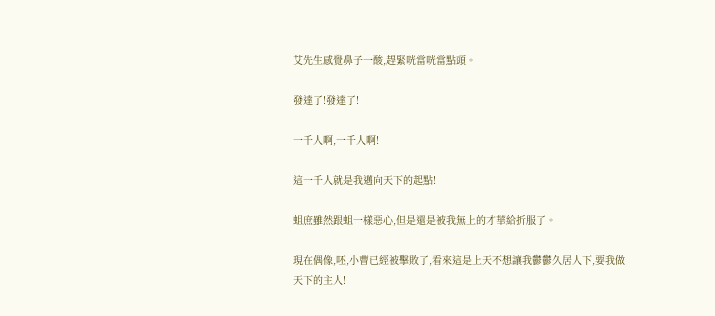艾先生感覺鼻子一酸,趕緊咣當咣當點頭。

發達了!發達了!

一千人啊,一千人啊!

這一千人就是我邁向天下的起點!

蛆庶雖然跟蛆一樣惡心,但是還是被我無上的才華給折服了。

現在偶像,呸,小曹已經被擊敗了,看來這是上天不想讓我鬱鬱久居人下,要我做天下的主人!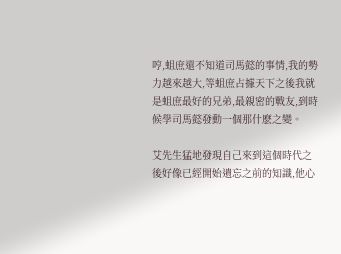哼,蛆庶還不知道司馬懿的事情,我的勢力越來越大,等蛆庶占據天下之後我就是蛆庶最好的兄弟,最親密的戰友,到時候學司馬懿發動一個那什麽之變。

艾先生猛地發現自己來到這個時代之後好像已經開始遺忘之前的知識,他心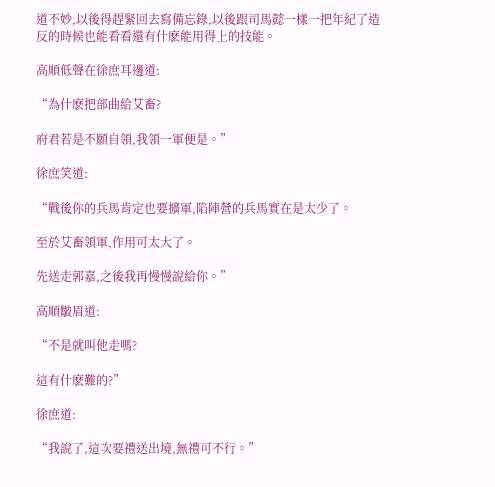道不妙,以後得趕緊回去寫備忘錄,以後跟司馬懿一樣一把年紀了造反的時候也能看看還有什麽能用得上的技能。

高順低聲在徐庶耳邊道:

“為什麽把部曲給艾畜?

府君若是不願自領,我領一軍便是。”

徐庶笑道:

“戰後你的兵馬肯定也要擴軍,陷陣營的兵馬實在是太少了。

至於艾畜領軍,作用可太大了。

先送走郭嘉,之後我再慢慢說給你。”

高順皺眉道:

“不是就叫他走嗎?

這有什麽難的?”

徐庶道:

“我說了,這次要禮送出境,無禮可不行。”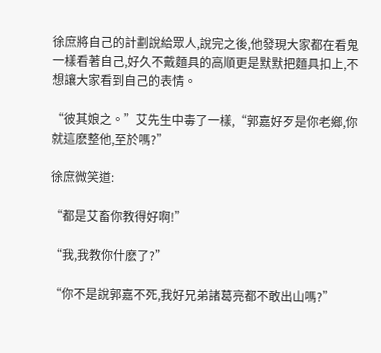徐庶將自己的計劃說給眾人,說完之後,他發現大家都在看鬼一樣看著自己,好久不戴麵具的高順更是默默把麵具扣上,不想讓大家看到自己的表情。

“彼其娘之。”艾先生中毒了一樣,“郭嘉好歹是你老鄉,你就這麽整他,至於嗎?”

徐庶微笑道:

“都是艾畜你教得好啊!”

“我,我教你什麽了?”

“你不是說郭嘉不死,我好兄弟諸葛亮都不敢出山嗎?”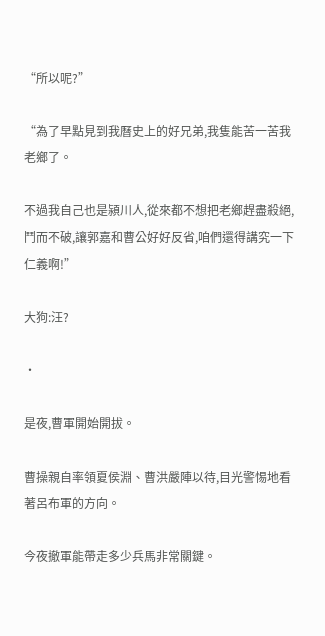“所以呢?”

“為了早點見到我曆史上的好兄弟,我隻能苦一苦我老鄉了。

不過我自己也是潁川人,從來都不想把老鄉趕盡殺絕,鬥而不破,讓郭嘉和曹公好好反省,咱們還得講究一下仁義啊!”

大狗:汪?

·

是夜,曹軍開始開拔。

曹操親自率領夏侯淵、曹洪嚴陣以待,目光警惕地看著呂布軍的方向。

今夜撤軍能帶走多少兵馬非常關鍵。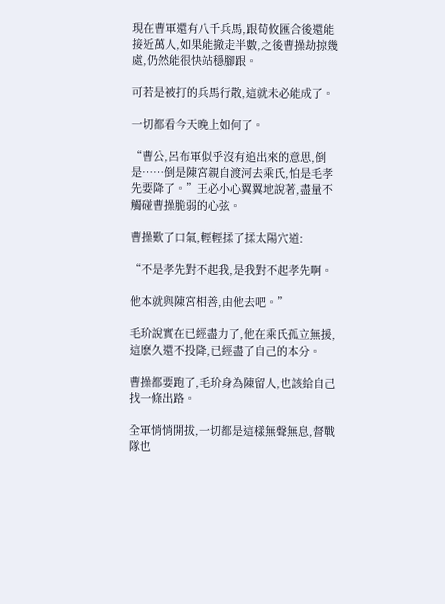現在曹軍還有八千兵馬,跟荀攸匯合後還能接近萬人,如果能撤走半數,之後曹操劫掠幾處,仍然能很快站穩腳跟。

可若是被打的兵馬行散,這就未必能成了。

一切都看今天晚上如何了。

“曹公,呂布軍似乎沒有追出來的意思,倒是……倒是陳宮親自渡河去乘氏,怕是毛孝先要降了。”王必小心翼翼地說著,盡量不觸碰曹操脆弱的心弦。

曹操歎了口氣,輕輕揉了揉太陽穴道:

“不是孝先對不起我,是我對不起孝先啊。

他本就與陳宮相善,由他去吧。”

毛玠說實在已經盡力了,他在乘氏孤立無援,這麽久還不投降,已經盡了自己的本分。

曹操都要跑了,毛玠身為陳留人,也該給自己找一條出路。

全軍悄悄開拔,一切都是這樣無聲無息,督戰隊也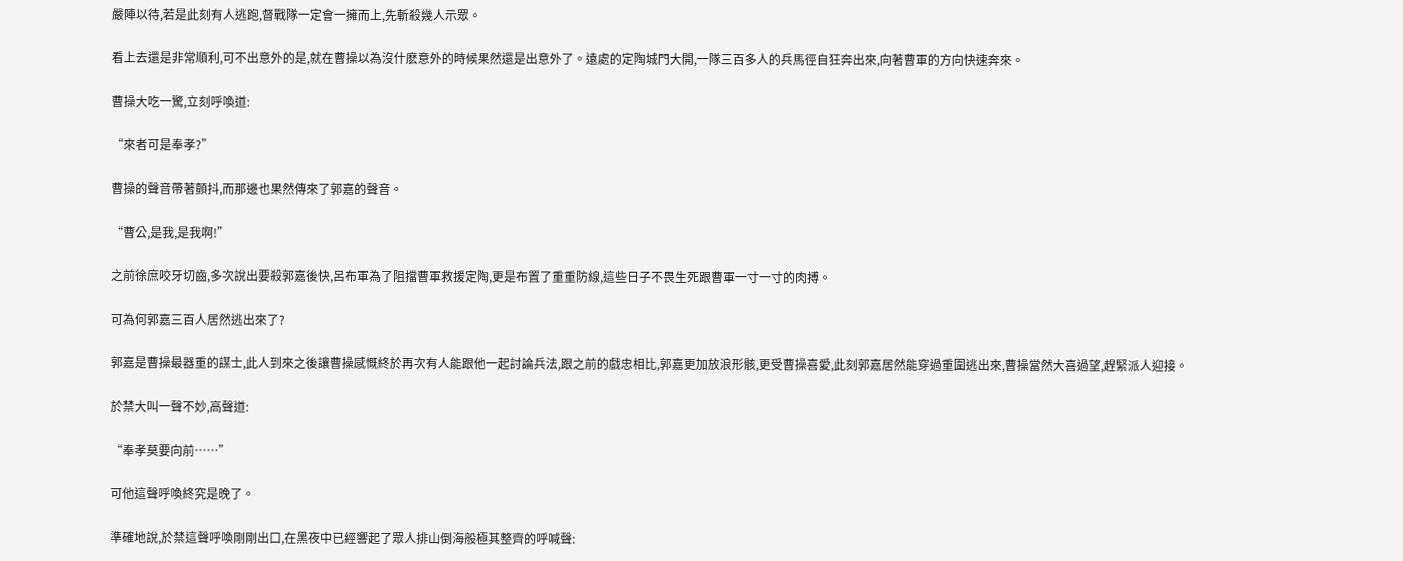嚴陣以待,若是此刻有人逃跑,督戰隊一定會一擁而上,先斬殺幾人示眾。

看上去還是非常順利,可不出意外的是,就在曹操以為沒什麽意外的時候果然還是出意外了。遠處的定陶城門大開,一隊三百多人的兵馬徑自狂奔出來,向著曹軍的方向快速奔來。

曹操大吃一驚,立刻呼喚道:

“來者可是奉孝?”

曹操的聲音帶著顫抖,而那邊也果然傳來了郭嘉的聲音。

“曹公,是我,是我啊!”

之前徐庶咬牙切齒,多次說出要殺郭嘉後快,呂布軍為了阻擋曹軍救援定陶,更是布置了重重防線,這些日子不畏生死跟曹軍一寸一寸的肉搏。

可為何郭嘉三百人居然逃出來了?

郭嘉是曹操最器重的謀士,此人到來之後讓曹操感慨終於再次有人能跟他一起討論兵法,跟之前的戲忠相比,郭嘉更加放浪形骸,更受曹操喜愛,此刻郭嘉居然能穿過重圍逃出來,曹操當然大喜過望,趕緊派人迎接。

於禁大叫一聲不妙,高聲道:

“奉孝莫要向前……”

可他這聲呼喚終究是晚了。

準確地說,於禁這聲呼喚剛剛出口,在黑夜中已經響起了眾人排山倒海般極其整齊的呼喊聲: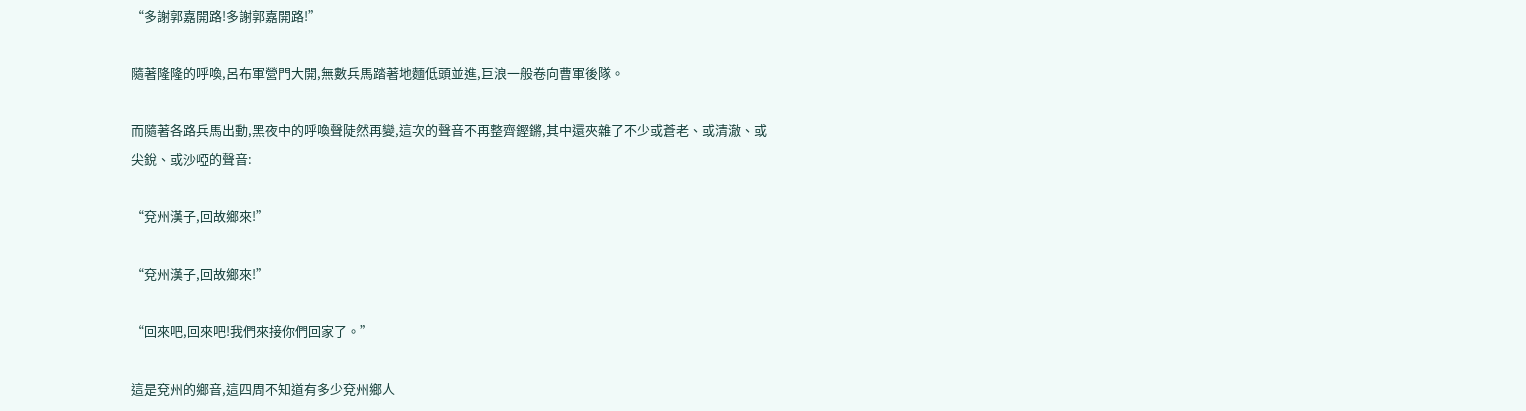“多謝郭嘉開路!多謝郭嘉開路!”

隨著隆隆的呼喚,呂布軍營門大開,無數兵馬踏著地麵低頭並進,巨浪一般卷向曹軍後隊。

而隨著各路兵馬出動,黑夜中的呼喚聲陡然再變,這次的聲音不再整齊鏗鏘,其中還夾雜了不少或蒼老、或清澈、或尖銳、或沙啞的聲音:

“兗州漢子,回故鄉來!”

“兗州漢子,回故鄉來!”

“回來吧,回來吧!我們來接你們回家了。”

這是兗州的鄉音,這四周不知道有多少兗州鄉人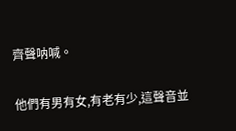齊聲呐喊。

他們有男有女,有老有少,這聲音並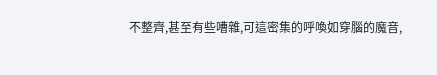不整齊,甚至有些嘈雜,可這密集的呼喚如穿腦的魔音,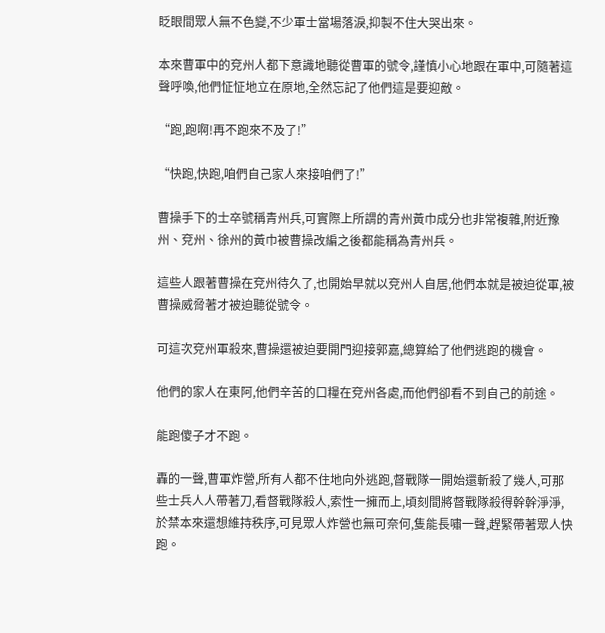眨眼間眾人無不色變,不少軍士當場落淚,抑製不住大哭出來。

本來曹軍中的兗州人都下意識地聽從曹軍的號令,謹慎小心地跟在軍中,可隨著這聲呼喚,他們怔怔地立在原地,全然忘記了他們這是要迎敵。

“跑,跑啊!再不跑來不及了!”

“快跑,快跑,咱們自己家人來接咱們了!”

曹操手下的士卒號稱青州兵,可實際上所謂的青州黃巾成分也非常複雜,附近豫州、兗州、徐州的黃巾被曹操改編之後都能稱為青州兵。

這些人跟著曹操在兗州待久了,也開始早就以兗州人自居,他們本就是被迫從軍,被曹操威脅著才被迫聽從號令。

可這次兗州軍殺來,曹操還被迫要開門迎接郭嘉,總算給了他們逃跑的機會。

他們的家人在東阿,他們辛苦的口糧在兗州各處,而他們卻看不到自己的前途。

能跑傻子才不跑。

轟的一聲,曹軍炸營,所有人都不住地向外逃跑,督戰隊一開始還斬殺了幾人,可那些士兵人人帶著刀,看督戰隊殺人,索性一擁而上,頃刻間將督戰隊殺得幹幹淨淨,於禁本來還想維持秩序,可見眾人炸營也無可奈何,隻能長嘯一聲,趕緊帶著眾人快跑。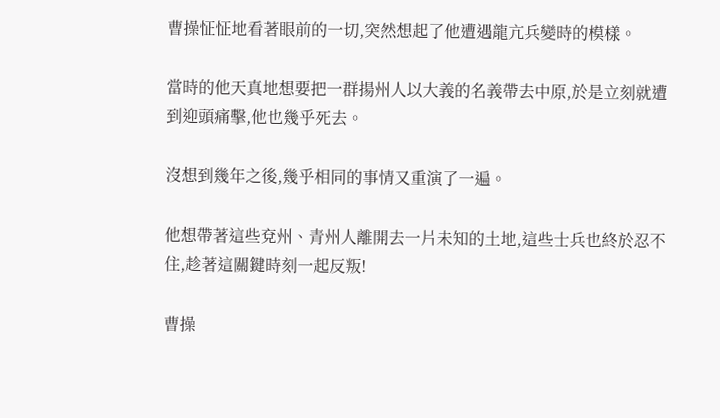曹操怔怔地看著眼前的一切,突然想起了他遭遇龍亢兵變時的模樣。

當時的他天真地想要把一群揚州人以大義的名義帶去中原,於是立刻就遭到迎頭痛擊,他也幾乎死去。

沒想到幾年之後,幾乎相同的事情又重演了一遍。

他想帶著這些兗州、青州人離開去一片未知的土地,這些士兵也終於忍不住,趁著這關鍵時刻一起反叛!

曹操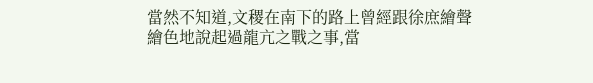當然不知道,文稷在南下的路上曾經跟徐庶繪聲繪色地說起過龍亢之戰之事,當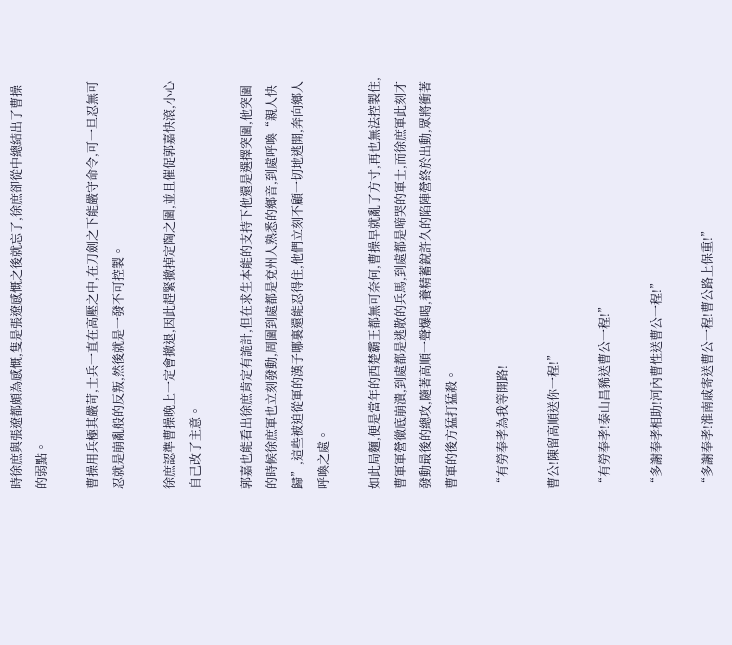時徐庶與張遼都頗為感慨,隻是張遼感慨之後就忘了,徐庶卻從中總結出了曹操的弱點。

曹操用兵極其嚴苛,士兵一直在高壓之中,在刀劍之下能嚴守命令,可一旦忍無可忍就是崩亂般的反叛,然後就是一發不可控製。

徐庶認準曹操晚上一定會撤退,因此趕緊撤掉定陶之圍,並且催促郭嘉快滾,小心自己改了主意。

郭嘉也能看出徐庶肯定有詭計,但在求生本能的支持下他還是選擇突圍,他突圍的時候徐庶軍也立刻發動,周圍到處都是兗州人熟悉的鄉音,到處呼喚“親人快歸”,這些被迫從軍的漢子哪裏還能忍得住,他們立刻不顧一切地逃開,奔向鄉人呼喚之處。

如此局麵,便是當年的西楚霸王都無可奈何,曹操早就亂了方寸,再也無法控製住,曹軍軍營徹底崩潰,到處都是逃散的兵馬,到處都是啼哭的軍士,而徐庶軍此刻才發動最後的總攻,隨著高順一聲爆喝,養精蓄銳許久的陷陣營終於出動,眾將衝著曹軍的後方猛打猛殺。

“有勞奉孝為我等開路!

曹公!陳留高順送你一程!”

“有勞奉孝!泰山昌豨送曹公一程!”

“多謝奉孝相助!河內曹性送曹公一程!”

“多謝奉孝!淮南戚寄送曹公一程!曹公路上保重!”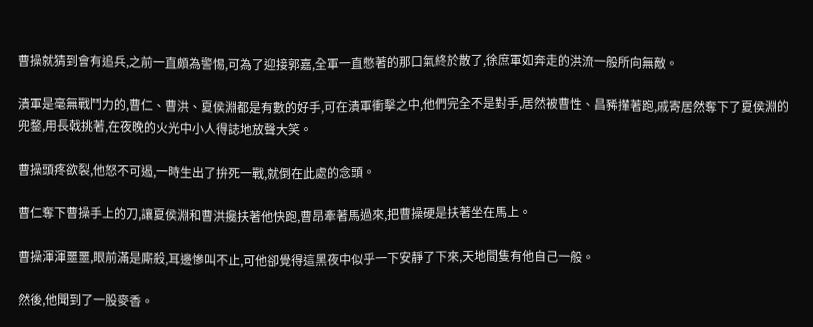曹操就猜到會有追兵,之前一直頗為警惕,可為了迎接郭嘉,全軍一直憋著的那口氣終於散了,徐庶軍如奔走的洪流一般所向無敵。

潰軍是毫無戰鬥力的,曹仁、曹洪、夏侯淵都是有數的好手,可在潰軍衝擊之中,他們完全不是對手,居然被曹性、昌豨攆著跑,戚寄居然奪下了夏侯淵的兜鍪,用長戟挑著,在夜晚的火光中小人得誌地放聲大笑。

曹操頭疼欲裂,他怒不可遏,一時生出了拚死一戰,就倒在此處的念頭。

曹仁奪下曹操手上的刀,讓夏侯淵和曹洪攙扶著他快跑,曹昂牽著馬過來,把曹操硬是扶著坐在馬上。

曹操渾渾噩噩,眼前滿是廝殺,耳邊慘叫不止,可他卻覺得這黑夜中似乎一下安靜了下來,天地間隻有他自己一般。

然後,他聞到了一股麥香。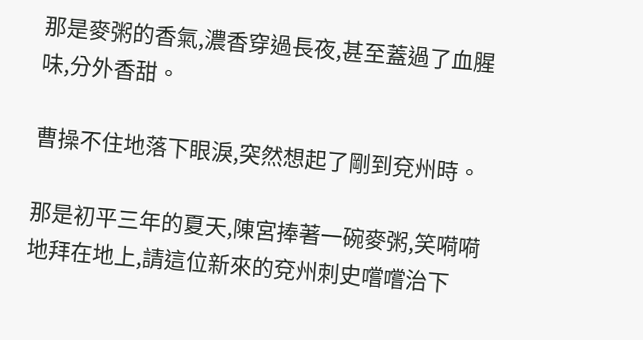那是麥粥的香氣,濃香穿過長夜,甚至蓋過了血腥味,分外香甜。

曹操不住地落下眼淚,突然想起了剛到兗州時。

那是初平三年的夏天,陳宮捧著一碗麥粥,笑嗬嗬地拜在地上,請這位新來的兗州刺史嚐嚐治下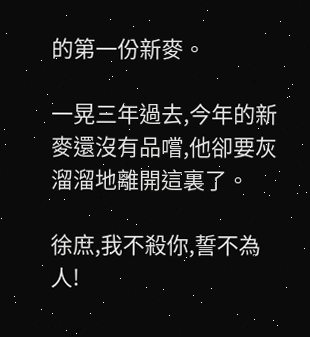的第一份新麥。

一晃三年過去,今年的新麥還沒有品嚐,他卻要灰溜溜地離開這裏了。

徐庶,我不殺你,誓不為人!